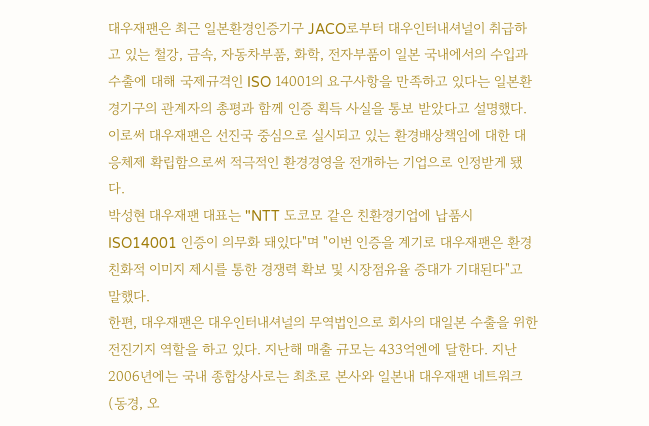대우재팬은 최근 일본환경인증기구 JACO로부터 대우인터내셔널이 취급하고 있는 철강, 금속, 자동차부품, 화학, 전자부품이 일본 국내에서의 수입과 수출에 대해 국제규격인 ISO 14001의 요구사항을 만족하고 있다는 일본환경기구의 관계자의 총평과 함께 인증 획득 사실을 통보 받았다고 설명했다.
이로써 대우재팬은 선진국 중심으로 실시되고 있는 환경배상책임에 대한 대응체제 확립함으로써 적극적인 환경경영을 전개하는 기업으로 인정받게 됐다.
박성현 대우재팬 대표는 "NTT 도코모 같은 친환경기업에 납품시ISO14001 인증이 의무화 돼있다"며 "이번 인증을 계기로 대우재팬은 환경친화적 이미지 제시를 통한 경쟁력 확보 및 시장점유율 증대가 기대된다"고 말했다.
한편, 대우재팬은 대우인터내셔널의 무역법인으로 회사의 대일본 수출을 위한 전진기지 역할을 하고 있다. 지난해 매출 규모는 433억엔에 달한다. 지난 2006년에는 국내 종합상사로는 최초로 본사와 일본내 대우재팬 네트워크(동경, 오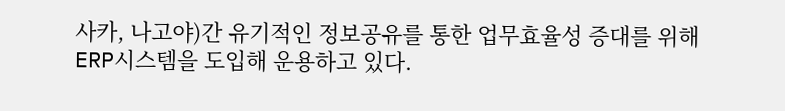사카, 나고야)간 유기적인 정보공유를 통한 업무효율성 증대를 위해 ERP시스템을 도입해 운용하고 있다.